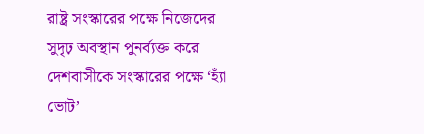রাষ্ট্র সংস্কারের পক্ষে নিজেদের সুদৃঢ় অবস্থান পুনর্ব্যক্ত করে দেশবাসীকে সংস্কারের পক্ষে ‘হ্যাঁ ভোট’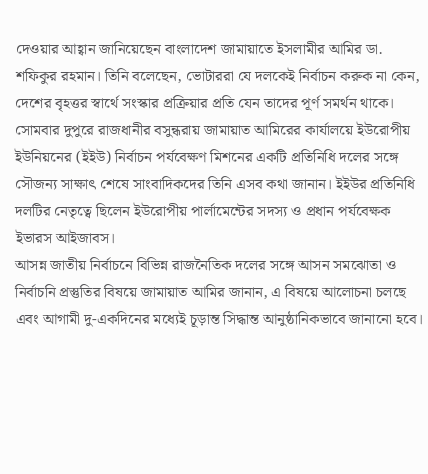দেওয়ার আহ্বান জানিয়েছেন বাংলাদেশ জামায়াতে ইসলামীর আমির ডা. শফিকুর রহমান। তিনি বলেছেন, ভোটাররা যে দলকেই নির্বাচন করুক না কেন, দেশের বৃহত্তর স্বার্থে সংস্কার প্রক্রিয়ার প্রতি যেন তাদের পূর্ণ সমর্থন থাকে।
সোমবার দুপুরে রাজধানীর বসুন্ধরায় জামায়াত আমিরের কার্যালয়ে ইউরোপীয় ইউনিয়নের (ইইউ) নির্বাচন পর্যবেক্ষণ মিশনের একটি প্রতিনিধি দলের সঙ্গে সৌজন্য সাক্ষাৎ শেষে সাংবাদিকদের তিনি এসব কথা জানান। ইইউর প্রতিনিধি দলটির নেতৃত্বে ছিলেন ইউরোপীয় পার্লামেন্টের সদস্য ও প্রধান পর্যবেক্ষক ইভারস আইজাবস।
আসন্ন জাতীয় নির্বাচনে বিভিন্ন রাজনৈতিক দলের সঙ্গে আসন সমঝোতা ও নির্বাচনি প্রস্তুতির বিষয়ে জামায়াত আমির জানান, এ বিষয়ে আলোচনা চলছে এবং আগামী দু-একদিনের মধ্যেই চূড়ান্ত সিদ্ধান্ত আনুষ্ঠানিকভাবে জানানো হবে।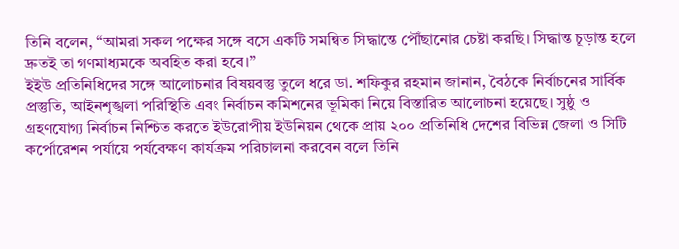তিনি বলেন, “আমরা সকল পক্ষের সঙ্গে বসে একটি সমন্বিত সিদ্ধান্তে পৌঁছানোর চেষ্টা করছি। সিদ্ধান্ত চূড়ান্ত হলে দ্রুতই তা গণমাধ্যমকে অবহিত করা হবে।”
ইইউ প্রতিনিধিদের সঙ্গে আলোচনার বিষয়বস্তু তুলে ধরে ডা. শফিকুর রহমান জানান, বৈঠকে নির্বাচনের সার্বিক প্রস্তুতি, আইনশৃঙ্খলা পরিস্থিতি এবং নির্বাচন কমিশনের ভূমিকা নিয়ে বিস্তারিত আলোচনা হয়েছে। সুষ্ঠু ও গ্রহণযোগ্য নির্বাচন নিশ্চিত করতে ইউরোপীয় ইউনিয়ন থেকে প্রায় ২০০ প্রতিনিধি দেশের বিভিন্ন জেলা ও সিটি কর্পোরেশন পর্যায়ে পর্যবেক্ষণ কার্যক্রম পরিচালনা করবেন বলে তিনি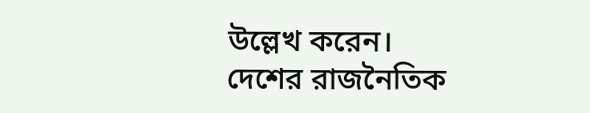উল্লেখ করেন।
দেশের রাজনৈতিক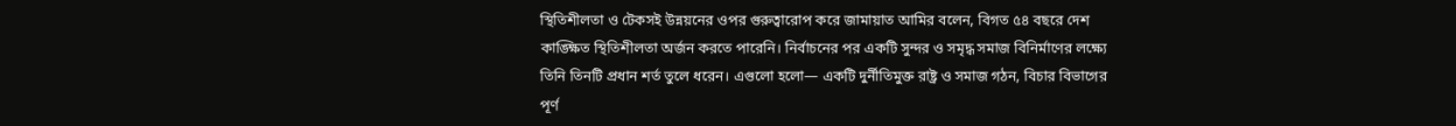স্থিতিশীলতা ও টেকসই উন্নয়নের ওপর গুরুত্বারোপ করে জামায়াত আমির বলেন, বিগত ৫৪ বছরে দেশ কাঙ্ক্ষিত স্থিতিশীলতা অর্জন করতে পারেনি। নির্বাচনের পর একটি সুন্দর ও সমৃদ্ধ সমাজ বিনির্মাণের লক্ষ্যে তিনি তিনটি প্রধান শর্ত তুলে ধরেন। এগুলো হলো— একটি দুর্নীতিমুক্ত রাষ্ট্র ও সমাজ গঠন, বিচার বিভাগের পূর্ণ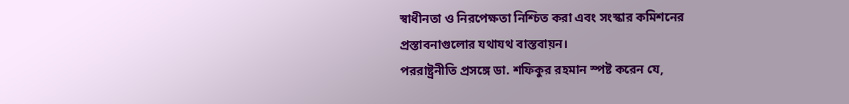স্বাধীনতা ও নিরপেক্ষতা নিশ্চিত করা এবং সংস্কার কমিশনের প্রস্তাবনাগুলোর যথাযথ বাস্তবায়ন।
পররাষ্ট্রনীতি প্রসঙ্গে ডা. শফিকুর রহমান স্পষ্ট করেন যে,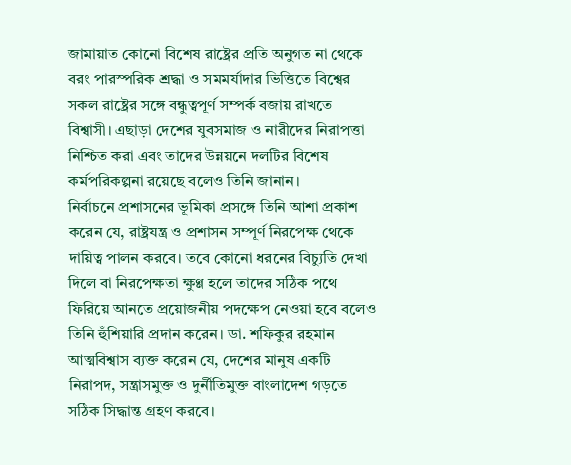জামায়াত কোনো বিশেষ রাষ্ট্রের প্রতি অনুগত না থেকে বরং পারস্পরিক শ্রদ্ধা ও সমমর্যাদার ভিত্তিতে বিশ্বের সকল রাষ্ট্রের সঙ্গে বন্ধুত্বপূর্ণ সম্পর্ক বজায় রাখতে বিশ্বাসী। এছাড়া দেশের যুবসমাজ ও নারীদের নিরাপত্তা নিশ্চিত করা এবং তাদের উন্নয়নে দলটির বিশেষ কর্মপরিকল্পনা রয়েছে বলেও তিনি জানান।
নির্বাচনে প্রশাসনের ভূমিকা প্রসঙ্গে তিনি আশা প্রকাশ করেন যে, রাষ্ট্রযন্ত্র ও প্রশাসন সম্পূর্ণ নিরপেক্ষ থেকে দায়িত্ব পালন করবে। তবে কোনো ধরনের বিচ্যুতি দেখা দিলে বা নিরপেক্ষতা ক্ষুণ্ণ হলে তাদের সঠিক পথে ফিরিয়ে আনতে প্রয়োজনীয় পদক্ষেপ নেওয়া হবে বলেও তিনি হুঁশিয়ারি প্রদান করেন। ডা. শফিকুর রহমান আত্মবিশ্বাস ব্যক্ত করেন যে, দেশের মানুষ একটি নিরাপদ, সন্ত্রাসমুক্ত ও দুর্নীতিমুক্ত বাংলাদেশ গড়তে সঠিক সিদ্ধান্ত গ্রহণ করবে।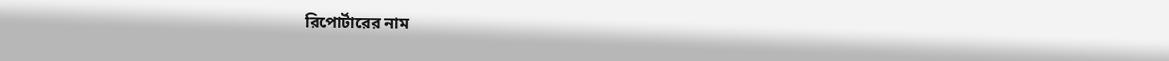রিপোর্টারের নাম